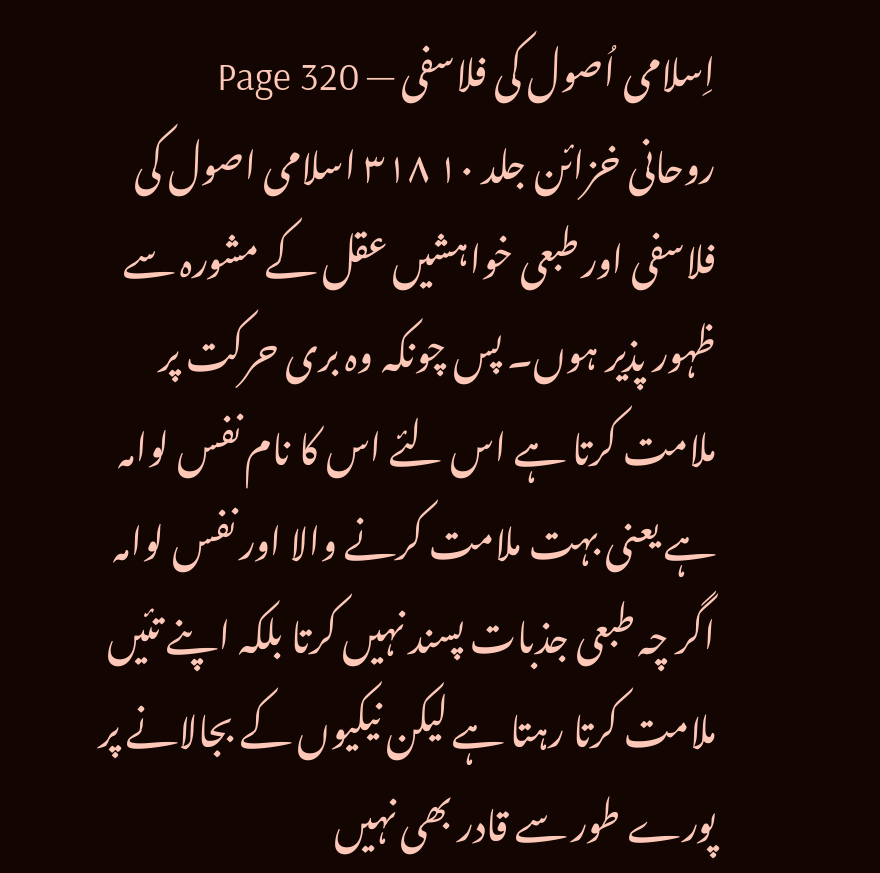اِسلامی اُصول کی فلاسفی — Page 320
روحانی خزائن جلد ۱۰ ۳۱۸ اسلامی اصول کی فلاسفی اور طبعی خواہشیں عقل کے مشورہ سے ظہور پذیر ہوں۔ پس چونکہ وہ بری حرکت پر ملامت کرتا ہے اس لئے اس کا نام نفس لوامہ ہے یعنی بہت ملامت کرنے والا اور نفس لوامہ اگر چہ طبعی جذبات پسند نہیں کرتا بلکہ اپنے تئیں ملامت کرتا رہتا ہے لیکن نیکیوں کے بجالانے پر پورے طور سے قادر بھی نہیں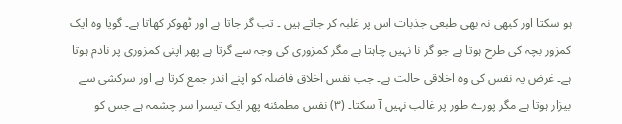ہو سکتا اور کبھی نہ بھی طبعی جذبات اس پر غلبہ کر جاتے ہیں ۔ تب گر جاتا ہے اور ٹھوکر کھاتا ہے۔ گویا وہ ایک کمزور بچہ کی طرح ہوتا ہے جو گر نا نہیں چاہتا ہے مگر کمزوری کی وجہ سے گرتا ہے پھر اپنی کمزوری پر نادم ہوتا ہے۔ غرض یہ نفس کی وہ اخلاقی حالت ہے۔ جب نفس اخلاق فاضلہ کو اپنے اندر جمع کرتا ہے اور سرکشی سے بیزار ہوتا ہے مگر پورے طور پر غالب نہیں آ سکتا۔ (۳) نفس مطمئنه پھر ایک تیسرا سر چشمہ ہے جس کو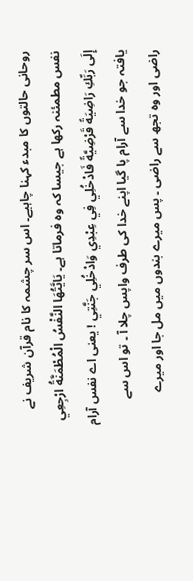روحانی حالتوں کا مبدء کہنا چاہیے۔ اس سر چشمہ کا نام قرآن شریف نے نفس مطمئنہ رکھا ہے جیسا کہ وہ فرماتا ہے۔ يَايَّتُهَا النَّفْسُ الْمُطْمَنَّةُ ارْجِعِي إِلَى رَبِّكِ رَاضِيَةً قَرْضِيَّةً فَادْخُلِي فِي عِبْدِي وَادْخُلِي جَنَّتِي ! یعنی اے نفس آرام یافتہ جو خدا سے آرام پا گیا اپنے خدا کی طرف واپس چلا آ ۔ تو اس سے راضی اور وہ تجھ سے راضی ۔ پس میرے بندوں میں مل جا اور میرے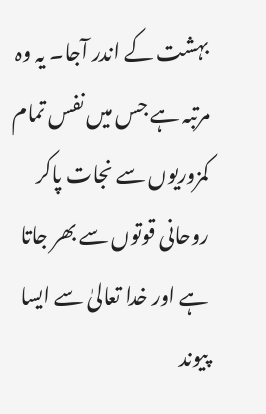بہشت کے اندر آجا۔ یہ وہ مرتبہ ہے جس میں نفس تمام کمزوریوں سے نجات پاکر روحانی قوتوں سے بھر جاتا ہے اور خدا تعالیٰ سے ایسا پیوند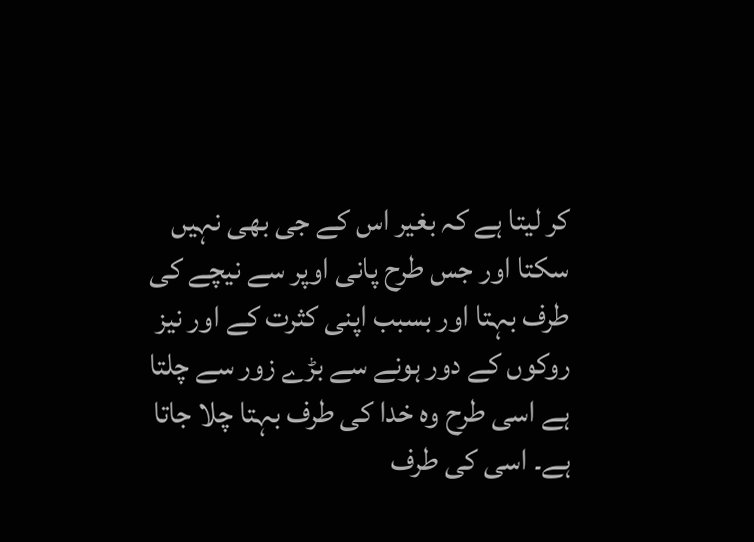کر لیتا ہے کہ بغیر اس کے جی بھی نہیں سکتا اور جس طرح پانی اوپر سے نیچے کی طرف بہتا اور بسبب اپنی کثرت کے اور نیز روکوں کے دور ہونے سے بڑے زور سے چلتا ہے اسی طرح وہ خدا کی طرف بہتا چلا جاتا ہے۔ اسی کی طرف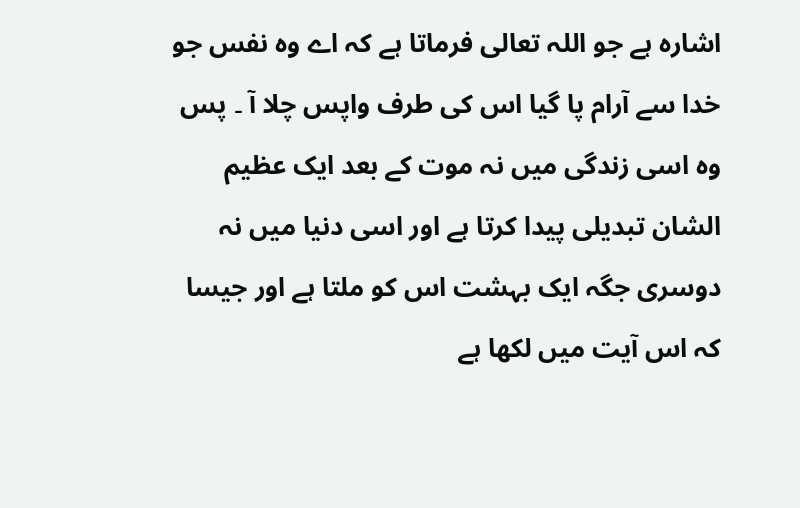اشارہ ہے جو اللہ تعالی فرماتا ہے کہ اے وہ نفس جو خدا سے آرام پا گیا اس کی طرف واپس چلا آ ۔ پس وہ اسی زندگی میں نہ موت کے بعد ایک عظیم الشان تبدیلی پیدا کرتا ہے اور اسی دنیا میں نہ دوسری جگہ ایک بہشت اس کو ملتا ہے اور جیسا کہ اس آیت میں لکھا ہے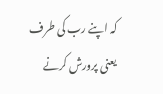کہ اپنے رب کی طرف یعنی پرورش کرنے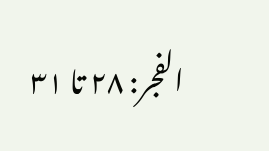الفجر: ۲۸ تا ۳۱